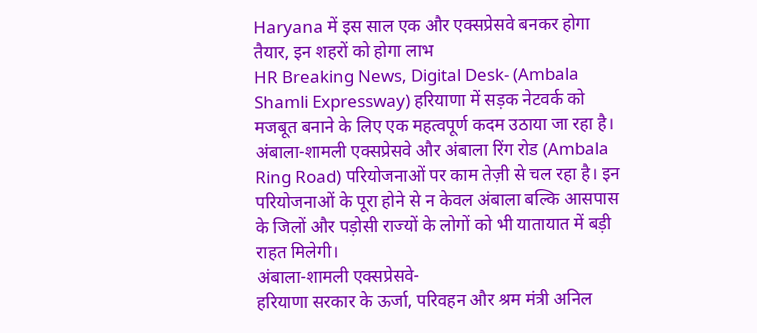Haryana में इस साल एक और एक्सप्रेसवे बनकर होगा तैयार, इन शहरों को होगा लाभ
HR Breaking News, Digital Desk- (Ambala Shamli Expressway) हरियाणा में सड़क नेटवर्क को मजबूत बनाने के लिए एक महत्वपूर्ण कदम उठाया जा रहा है। अंबाला-शामली एक्सप्रेसवे और अंबाला रिंग रोड (Ambala Ring Road) परियोजनाओं पर काम तेज़ी से चल रहा है। इन परियोजनाओं के पूरा होने से न केवल अंबाला बल्कि आसपास के जिलों और पड़ोसी राज्यों के लोगों को भी यातायात में बड़ी राहत मिलेगी।
अंबाला-शामली एक्सप्रेसवे-
हरियाणा सरकार के ऊर्जा, परिवहन और श्रम मंत्री अनिल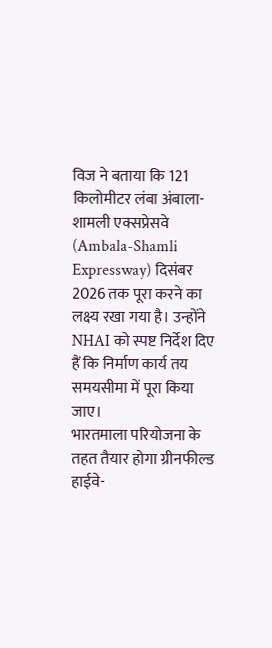विज ने बताया कि 121 किलोमीटर लंबा अंबाला-शामली एक्सप्रेसवे (Ambala-Shamli Expressway) दिसंबर 2026 तक पूरा करने का लक्ष्य रखा गया है। उन्होंने NHAI को स्पष्ट निर्देश दिए हैं कि निर्माण कार्य तय समयसीमा में पूरा किया जाए।
भारतमाला परियोजना के तहत तैयार होगा ग्रीनफील्ड हाईवे-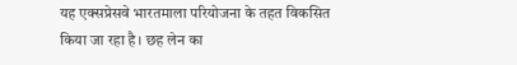यह एक्सप्रेसवे भारतमाला परियोजना के तहत विकसित किया जा रहा है। छह लेन का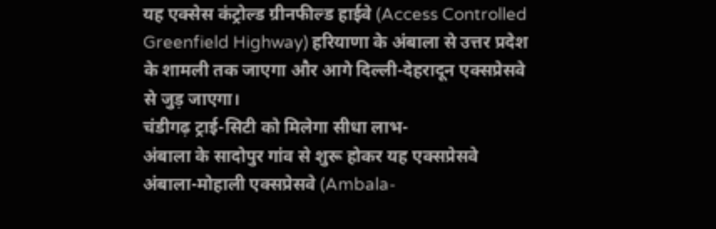यह एक्सेस कंट्रोल्ड ग्रीनफील्ड हाईवे (Access Controlled Greenfield Highway) हरियाणा के अंबाला से उत्तर प्रदेश के शामली तक जाएगा और आगे दिल्ली-देहरादून एक्सप्रेसवे से जुड़ जाएगा।
चंडीगढ़ ट्राई-सिटी को मिलेगा सीधा लाभ-
अंबाला के सादोपुर गांव से शुरू होकर यह एक्सप्रेसवे अंबाला-मोहाली एक्सप्रेसवे (Ambala-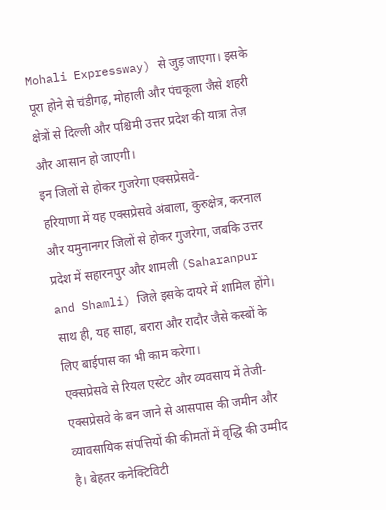Mohali Expressway) से जुड़ जाएगा। इसके पूरा होने से चंडीगढ़, मोहाली और पंचकूला जैसे शहरी क्षेत्रों से दिल्ली और पश्चिमी उत्तर प्रदेश की यात्रा तेज़ और आसान हो जाएगी।
इन जिलों से होकर गुजरेगा एक्सप्रेसवे-
हरियाणा में यह एक्सप्रेसवे अंबाला, कुरुक्षेत्र, करनाल और यमुनानगर जिलों से होकर गुजरेगा, जबकि उत्तर प्रदेश में सहारनपुर और शामली (Saharanpur and Shamli) जिले इसके दायरे में शामिल होंगे। साथ ही, यह साहा, बरारा और रादौर जैसे कस्बों के लिए बाईपास का भी काम करेगा।
एक्सप्रेसवे से रियल एस्टेट और व्यवसाय में तेजी-
एक्सप्रेसवे के बन जाने से आसपास की जमीन और व्यावसायिक संपत्तियों की कीमतों में वृद्धि की उम्मीद है। बेहतर कनेक्टिविटी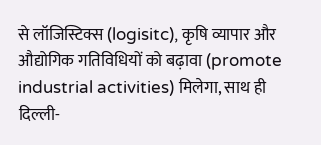से लॉजिस्टिक्स (logisitc), कृषि व्यापार और औद्योगिक गतिविधियों को बढ़ावा (promote industrial activities) मिलेगा, साथ ही दिल्ली-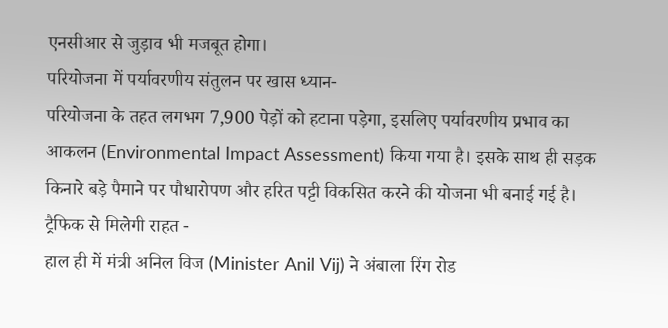एनसीआर से जुड़ाव भी मजबूत होगा।
परियोजना में पर्यावरणीय संतुलन पर खास ध्यान-
परियोजना के तहत लगभग 7,900 पेड़ों को हटाना पड़ेगा, इसलिए पर्यावरणीय प्रभाव का आकलन (Environmental Impact Assessment) किया गया है। इसके साथ ही सड़क किनारे बड़े पैमाने पर पौधारोपण और हरित पट्टी विकसित करने की योजना भी बनाई गई है।
ट्रैफिक से मिलेगी राहत -
हाल ही में मंत्री अनिल विज (Minister Anil Vij) ने अंबाला रिंग रोड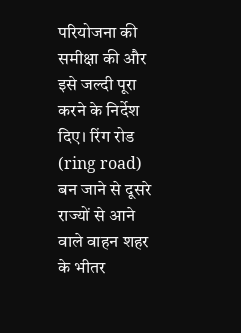परियोजना की समीक्षा की और इसे जल्दी पूरा करने के निर्देश दिए। रिंग रोड (ring road) बन जाने से दूसरे राज्यों से आने वाले वाहन शहर के भीतर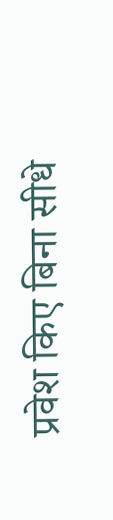प्रवेश किए बिना सीधे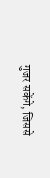गुजर सकेंगे, जिससे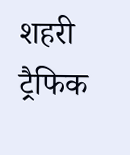शहरी ट्रैफिक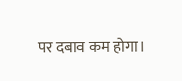पर दबाव कम होगा।